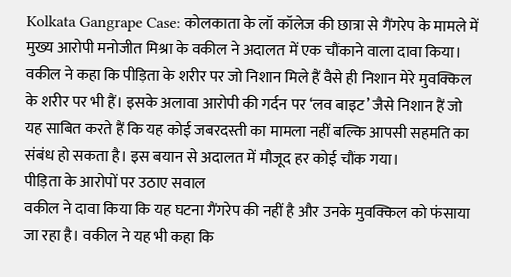Kolkata Gangrape Case: कोलकाता के लॉ कॉलेज की छात्रा से गैंगरेप के मामले में मुख्य आरोपी मनोजीत मिश्रा के वकील ने अदालत में एक चौंकाने वाला दावा किया। वकील ने कहा कि पीड़िता के शरीर पर जो निशान मिले हैं वैसे ही निशान मेरे मुवक्किल के शरीर पर भी हैं। इसके अलावा आरोपी की गर्दन पर ‘लव बाइट’ जैसे निशान हैं जो यह साबित करते हैं कि यह कोई जबरदस्ती का मामला नहीं बल्कि आपसी सहमति का संबंध हो सकता है। इस बयान से अदालत में मौजूद हर कोई चौंक गया।
पीड़िता के आरोपों पर उठाए सवाल
वकील ने दावा किया कि यह घटना गैंगरेप की नहीं है और उनके मुवक्किल को फंसाया जा रहा है। वकील ने यह भी कहा कि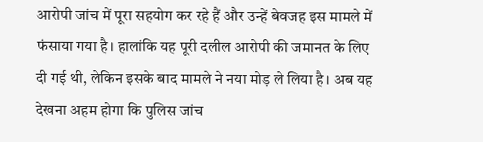आरोपी जांच में पूरा सहयोग कर रहे हैं और उन्हें बेवजह इस मामले में फंसाया गया है। हालांकि यह पूरी दलील आरोपी की जमानत के लिए दी गई थी, लेकिन इसके बाद मामले ने नया मोड़ ले लिया है। अब यह देखना अहम होगा कि पुलिस जांच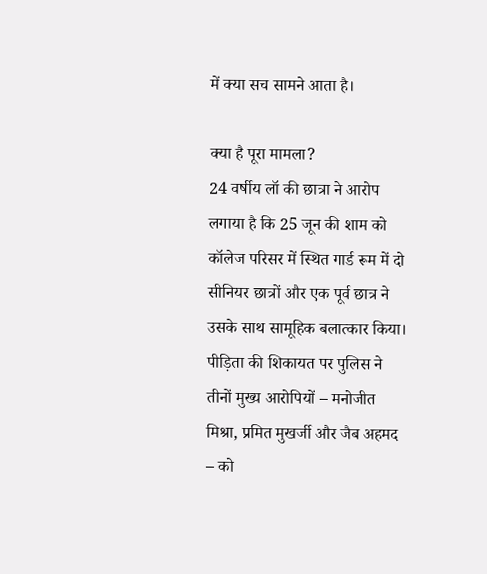में क्या सच सामने आता है।

क्या है पूरा मामला?
24 वर्षीय लॉ की छात्रा ने आरोप लगाया है कि 25 जून की शाम को कॉलेज परिसर में स्थित गार्ड रूम में दो सीनियर छात्रों और एक पूर्व छात्र ने उसके साथ सामूहिक बलात्कार किया। पीड़िता की शिकायत पर पुलिस ने तीनों मुख्य आरोपियों – मनोजीत मिश्रा, प्रमित मुखर्जी और जैब अहमद – को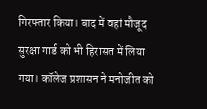गिरफ्तार किया। बाद में वहां मौजूद सुरक्षा गार्ड को भी हिरासत में लिया गया। कॉलेज प्रशासन ने मनोजीत को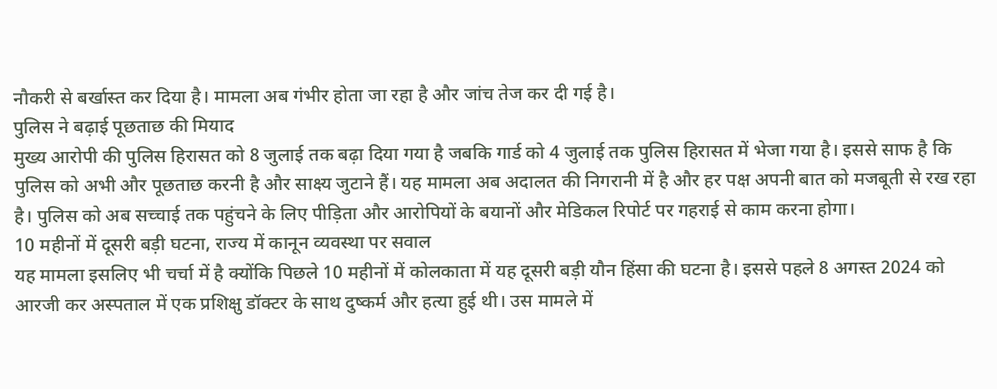नौकरी से बर्खास्त कर दिया है। मामला अब गंभीर होता जा रहा है और जांच तेज कर दी गई है।
पुलिस ने बढ़ाई पूछताछ की मियाद
मुख्य आरोपी की पुलिस हिरासत को 8 जुलाई तक बढ़ा दिया गया है जबकि गार्ड को 4 जुलाई तक पुलिस हिरासत में भेजा गया है। इससे साफ है कि पुलिस को अभी और पूछताछ करनी है और साक्ष्य जुटाने हैं। यह मामला अब अदालत की निगरानी में है और हर पक्ष अपनी बात को मजबूती से रख रहा है। पुलिस को अब सच्चाई तक पहुंचने के लिए पीड़िता और आरोपियों के बयानों और मेडिकल रिपोर्ट पर गहराई से काम करना होगा।
10 महीनों में दूसरी बड़ी घटना, राज्य में कानून व्यवस्था पर सवाल
यह मामला इसलिए भी चर्चा में है क्योंकि पिछले 10 महीनों में कोलकाता में यह दूसरी बड़ी यौन हिंसा की घटना है। इससे पहले 8 अगस्त 2024 को आरजी कर अस्पताल में एक प्रशिक्षु डॉक्टर के साथ दुष्कर्म और हत्या हुई थी। उस मामले में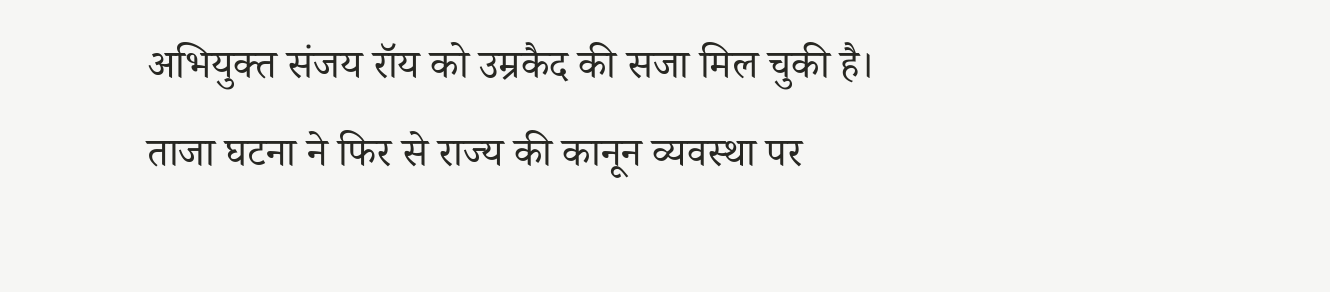अभियुक्त संजय रॉय को उम्रकैद की सजा मिल चुकी है। ताजा घटना ने फिर से राज्य की कानून व्यवस्था पर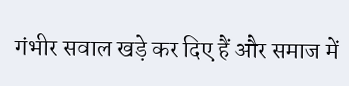गंभीर सवाल खड़े कर दिए हैं और समाज में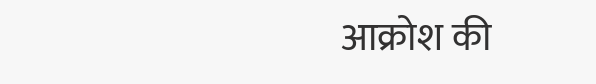आक्रोश की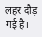लहर दौड़ गई है।